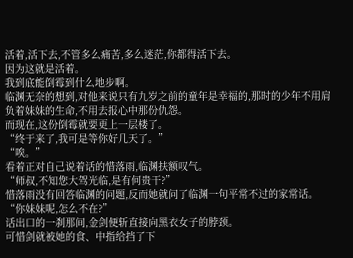活着,活下去,不管多么痛苦,多么迷茫,你都得活下去。
因为这就是活着。
我到底能倒霉到什么地步啊。
临渊无奈的想到,对他来说只有九岁之前的童年是幸福的,那时的少年不用肩负着妹妹的生命,不用去报心中那份仇怨。
而现在,这份倒霉就要更上一层楼了。
“终于来了,我可是等你好几天了。”
“唉。”
看着正对自己说着话的惜落雨,临渊扶额叹气。
“师叔,不知您大驾光临,是有何贵干?”
惜落雨没有回答临渊的问题,反而她就问了临渊一句平常不过的家常话。
“你妹妹呢,怎么不在?”
话出口的一刹那间,金剑便斩直接向黑衣女子的脖颈。
可惜剑就被她的食、中指给挡了下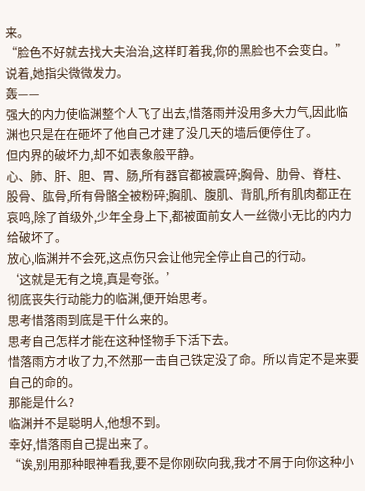来。
“脸色不好就去找大夫治治,这样盯着我,你的黑脸也不会变白。”
说着,她指尖微微发力。
轰——
强大的内力使临渊整个人飞了出去,惜落雨并没用多大力气,因此临渊也只是在在砸坏了他自己才建了没几天的墙后便停住了。
但内界的破坏力,却不如表象般平静。
心、肺、肝、胆、胃、肠,所有器官都被震碎;胸骨、肋骨、脊柱、股骨、肱骨,所有骨骼全被粉碎;胸肌、腹肌、背肌,所有肌肉都正在哀鸣,除了首级外,少年全身上下,都被面前女人一丝微小无比的内力给破坏了。
放心,临渊并不会死,这点伤只会让他完全停止自己的行动。
‘这就是无有之境,真是夸张。’
彻底丧失行动能力的临渊,便开始思考。
思考惜落雨到底是干什么来的。
思考自己怎样才能在这种怪物手下活下去。
惜落雨方才收了力,不然那一击自己铁定没了命。所以肯定不是来要自己的命的。
那能是什么?
临渊并不是聪明人,他想不到。
幸好,惜落雨自己提出来了。
“诶,别用那种眼神看我,要不是你刚砍向我,我才不屑于向你这种小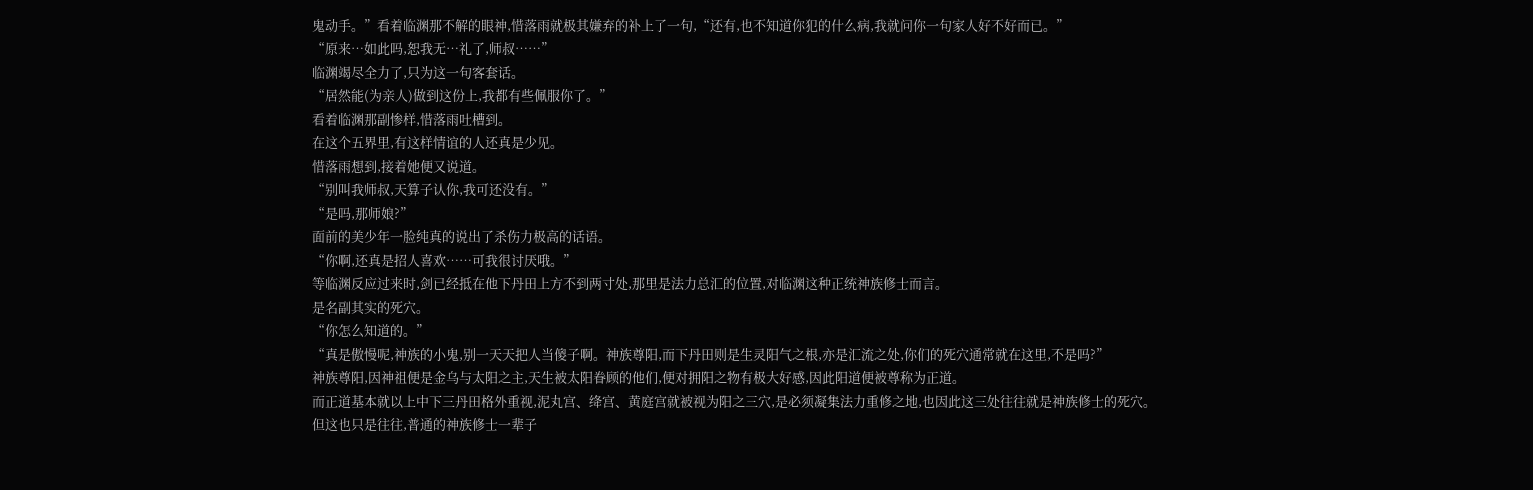鬼动手。”看着临渊那不解的眼神,惜落雨就极其嫌弃的补上了一句,“还有,也不知道你犯的什么病,我就问你一句家人好不好而已。”
“原来…如此吗,恕我无…礼了,师叔……”
临渊竭尽全力了,只为这一句客套话。
“居然能(为亲人)做到这份上,我都有些佩服你了。”
看着临渊那副惨样,惜落雨吐槽到。
在这个五界里,有这样情谊的人还真是少见。
惜落雨想到,接着她便又说道。
“别叫我师叔,天算子认你,我可还没有。”
“是吗,那师娘?”
面前的美少年一脸纯真的说出了杀伤力极高的话语。
“你啊,还真是招人喜欢……可我很讨厌哦。”
等临渊反应过来时,剑已经抵在他下丹田上方不到两寸处,那里是法力总汇的位置,对临渊这种正统神族修士而言。
是名副其实的死穴。
“你怎么知道的。”
“真是傲慢呢,神族的小鬼,别一天天把人当傻子啊。神族尊阳,而下丹田则是生灵阳气之根,亦是汇流之处,你们的死穴通常就在这里,不是吗?”
神族尊阳,因神祖便是金乌与太阳之主,天生被太阳眷顾的他们,便对拥阳之物有极大好感,因此阳道便被尊称为正道。
而正道基本就以上中下三丹田格外重视,泥丸宫、绛宫、黄庭宫就被视为阳之三穴,是必须凝集法力重修之地,也因此这三处往往就是神族修士的死穴。
但这也只是往往,普通的神族修士一辈子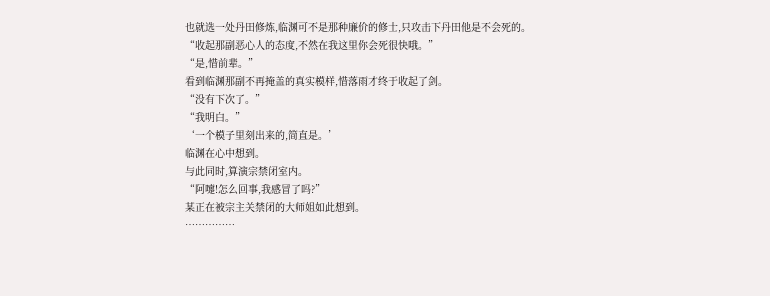也就选一处丹田修炼,临渊可不是那种廉价的修士,只攻击下丹田他是不会死的。
“收起那副恶心人的态度,不然在我这里你会死很快哦。”
“是,惜前辈。”
看到临渊那副不再掩盖的真实模样,惜落雨才终于收起了剑。
“没有下次了。”
“我明白。”
‘一个模子里刻出来的,简直是。’
临渊在心中想到。
与此同时,算演宗禁闭室内。
“阿嚏!怎么回事,我感冒了吗?”
某正在被宗主关禁闭的大师姐如此想到。
……………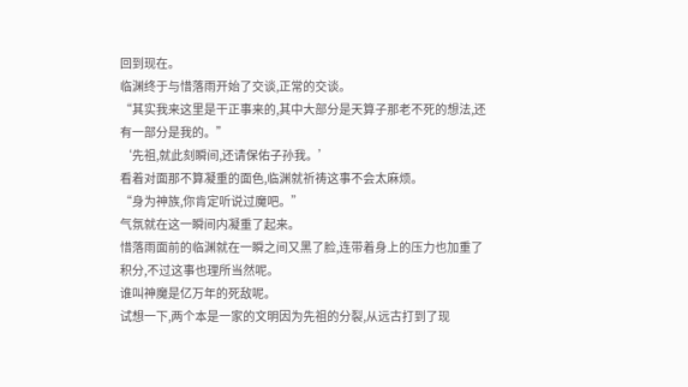回到现在。
临渊终于与惜落雨开始了交谈,正常的交谈。
“其实我来这里是干正事来的,其中大部分是天算子那老不死的想法,还有一部分是我的。”
‘先祖,就此刻瞬间,还请保佑子孙我。’
看着对面那不算凝重的面色,临渊就祈祷这事不会太麻烦。
“身为神族,你肯定听说过魔吧。”
气氛就在这一瞬间内凝重了起来。
惜落雨面前的临渊就在一瞬之间又黑了脸,连带着身上的压力也加重了积分,不过这事也理所当然呢。
谁叫神魔是亿万年的死敌呢。
试想一下,两个本是一家的文明因为先祖的分裂,从远古打到了现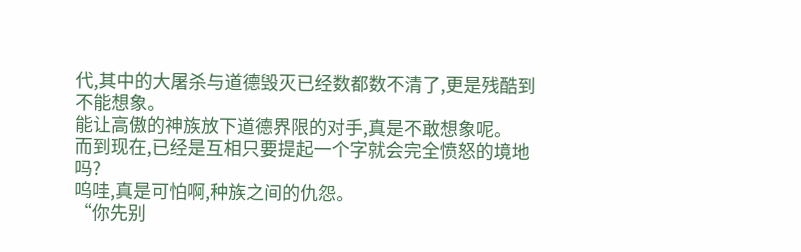代,其中的大屠杀与道德毁灭已经数都数不清了,更是残酷到不能想象。
能让高傲的神族放下道德界限的对手,真是不敢想象呢。
而到现在,已经是互相只要提起一个字就会完全愤怒的境地吗?
呜哇,真是可怕啊,种族之间的仇怨。
“你先别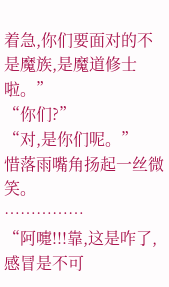着急,你们要面对的不是魔族,是魔道修士啦。”
“你们?”
“对,是你们呢。”
惜落雨嘴角扬起一丝微笑。
……………
“阿嚏!!!靠,这是咋了,感冒是不可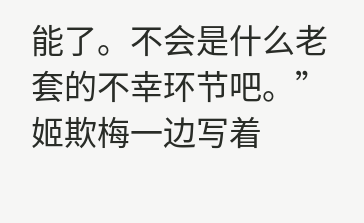能了。不会是什么老套的不幸环节吧。”
姬欺梅一边写着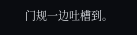门规一边吐槽到。